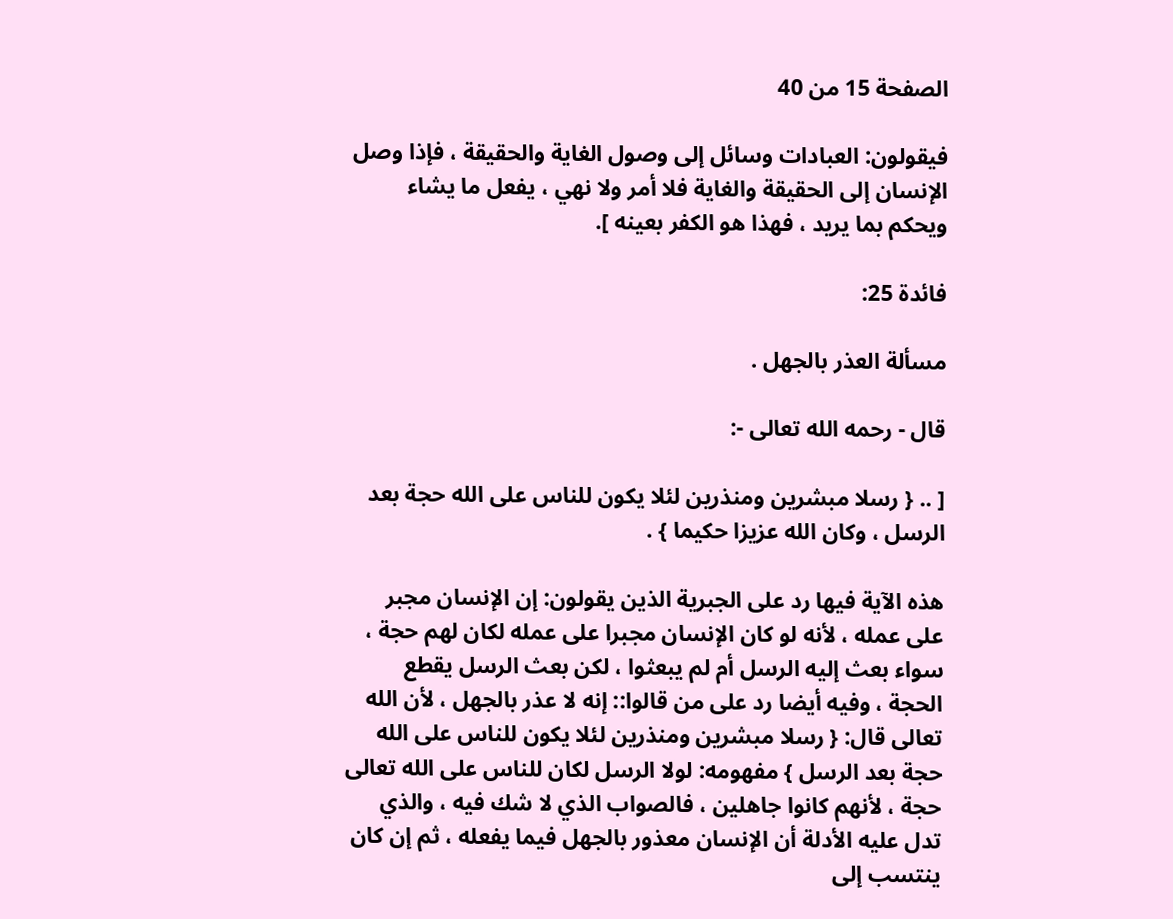الصفحة 15 من 40

فيقولون: العبادات وسائل إلى وصول الغاية والحقيقة ، فإذا وصل الإنسان إلى الحقيقة والغاية فلا أمر ولا نهي ، يفعل ما يشاء ويحكم بما يريد ، فهذا هو الكفر بعينه ].

فائدة 25:

مسألة العذر بالجهل .

قال - رحمه الله تعالى -:

[ .. { رسلا مبشرين ومنذرين لئلا يكون للناس على الله حجة بعد الرسل ، وكان الله عزيزا حكيما } .

هذه الآية فيها رد على الجبرية الذين يقولون: إن الإنسان مجبر على عمله ، لأنه لو كان الإنسان مجبرا على عمله لكان لهم حجة ، سواء بعث إليه الرسل أم لم يبعثوا ، لكن بعث الرسل يقطع الحجة ، وفيه أيضا رد على من قالوا:: إنه لا عذر بالجهل ، لأن الله تعالى قال: { رسلا مبشرين ومنذرين لئلا يكون للناس على الله حجة بعد الرسل } مفهومه: لولا الرسل لكان للناس على الله تعالى حجة ، لأنهم كانوا جاهلين ، فالصواب الذي لا شك فيه ، والذي تدل عليه الأدلة أن الإنسان معذور بالجهل فيما يفعله ، ثم إن كان ينتسب إلى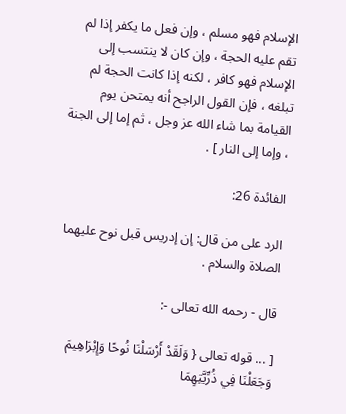الإسلام فهو مسلم ، وإن فعل ما يكفر إذا لم تقم عليه الحجة ، وإن كان لا ينتسب إلى الإسلام فهو كافر ، لكنه إذا كانت الحجة لم تبلغه ، فإن القول الراجح أنه يمتحن يوم القيامة بما شاء الله عز وجل ، ثم إما إلى الجنة ، وإما إلى النار ] .

الفائدة 26:

الرد على من قال: إن إدريس قبل نوح عليهما الصلاة والسلام .

قال - رحمه الله تعالى -:

[ ... قوله تعالى { وَلَقَدْ أَرْسَلْنَا نُوحًا وَإِبْرَاهِيمَ وَجَعَلْنَا فِي ذُرِّيَّتِهِمَا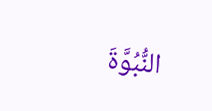النُّبُوَّةَ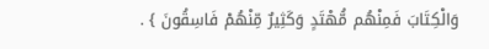وَالْكِتَابَ فَمِنْهُم مُّهْتَدٍ وَكَثِيرٌ مِّنْهُمْ فَاسِقُونَ } .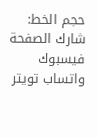حجم الخط:
شارك الصفحة
فيسبوك واتساب تويتر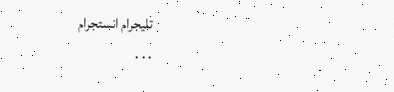تليجرام انستجرام
. . .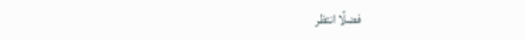فضلًا انتظر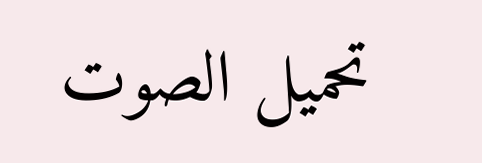تحميل الصوت